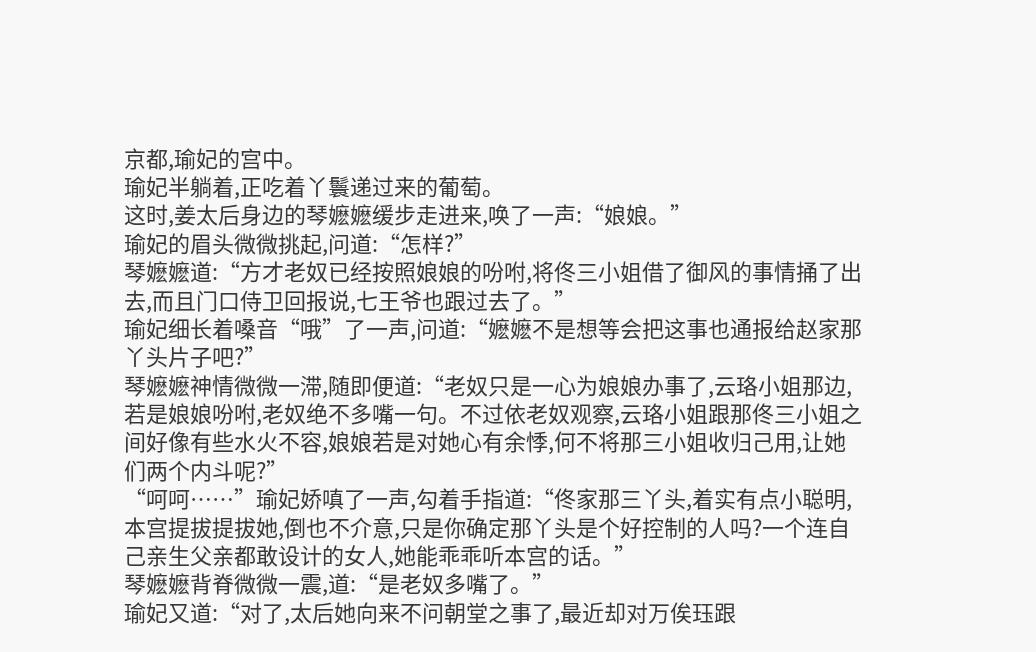京都,瑜妃的宫中。
瑜妃半躺着,正吃着丫鬟递过来的葡萄。
这时,姜太后身边的琴嬷嬷缓步走进来,唤了一声:“娘娘。”
瑜妃的眉头微微挑起,问道:“怎样?”
琴嬷嬷道:“方才老奴已经按照娘娘的吩咐,将佟三小姐借了御风的事情捅了出去,而且门口侍卫回报说,七王爷也跟过去了。”
瑜妃细长着嗓音“哦”了一声,问道:“嬷嬷不是想等会把这事也通报给赵家那丫头片子吧?”
琴嬷嬷神情微微一滞,随即便道:“老奴只是一心为娘娘办事了,云珞小姐那边,若是娘娘吩咐,老奴绝不多嘴一句。不过依老奴观察,云珞小姐跟那佟三小姐之间好像有些水火不容,娘娘若是对她心有余悸,何不将那三小姐收归己用,让她们两个内斗呢?”
“呵呵……”瑜妃娇嗔了一声,勾着手指道:“佟家那三丫头,着实有点小聪明,本宫提拔提拔她,倒也不介意,只是你确定那丫头是个好控制的人吗?一个连自己亲生父亲都敢设计的女人,她能乖乖听本宫的话。”
琴嬷嬷背脊微微一震,道:“是老奴多嘴了。”
瑜妃又道:“对了,太后她向来不问朝堂之事了,最近却对万俟珏跟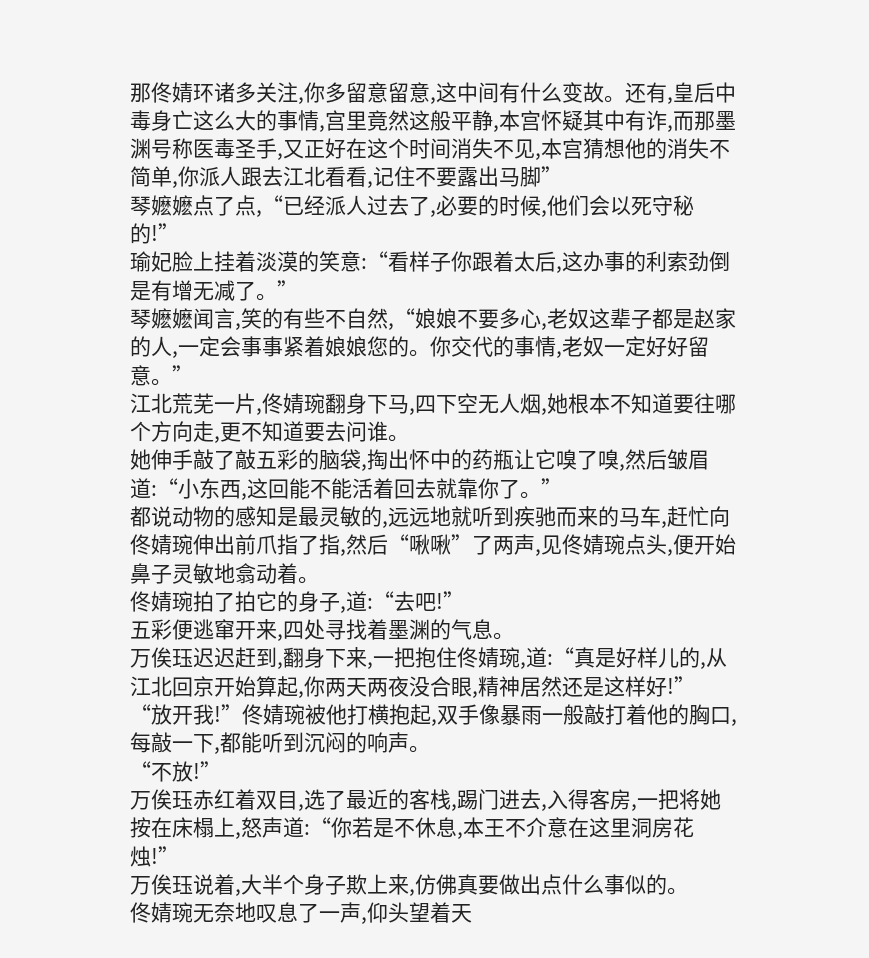那佟婧环诸多关注,你多留意留意,这中间有什么变故。还有,皇后中毒身亡这么大的事情,宫里竟然这般平静,本宫怀疑其中有诈,而那墨渊号称医毒圣手,又正好在这个时间消失不见,本宫猜想他的消失不简单,你派人跟去江北看看,记住不要露出马脚”
琴嬷嬷点了点,“已经派人过去了,必要的时候,他们会以死守秘的!”
瑜妃脸上挂着淡漠的笑意:“看样子你跟着太后,这办事的利索劲倒是有增无减了。”
琴嬷嬷闻言,笑的有些不自然,“娘娘不要多心,老奴这辈子都是赵家的人,一定会事事紧着娘娘您的。你交代的事情,老奴一定好好留意。”
江北荒芜一片,佟婧琬翻身下马,四下空无人烟,她根本不知道要往哪个方向走,更不知道要去问谁。
她伸手敲了敲五彩的脑袋,掏出怀中的药瓶让它嗅了嗅,然后皱眉道:“小东西,这回能不能活着回去就靠你了。”
都说动物的感知是最灵敏的,远远地就听到疾驰而来的马车,赶忙向佟婧琬伸出前爪指了指,然后“啾啾”了两声,见佟婧琬点头,便开始鼻子灵敏地翕动着。
佟婧琬拍了拍它的身子,道:“去吧!”
五彩便逃窜开来,四处寻找着墨渊的气息。
万俟珏迟迟赶到,翻身下来,一把抱住佟婧琬,道:“真是好样儿的,从江北回京开始算起,你两天两夜没合眼,精神居然还是这样好!”
“放开我!”佟婧琬被他打横抱起,双手像暴雨一般敲打着他的胸口,每敲一下,都能听到沉闷的响声。
“不放!”
万俟珏赤红着双目,选了最近的客栈,踢门进去,入得客房,一把将她按在床榻上,怒声道:“你若是不休息,本王不介意在这里洞房花烛!”
万俟珏说着,大半个身子欺上来,仿佛真要做出点什么事似的。
佟婧琬无奈地叹息了一声,仰头望着天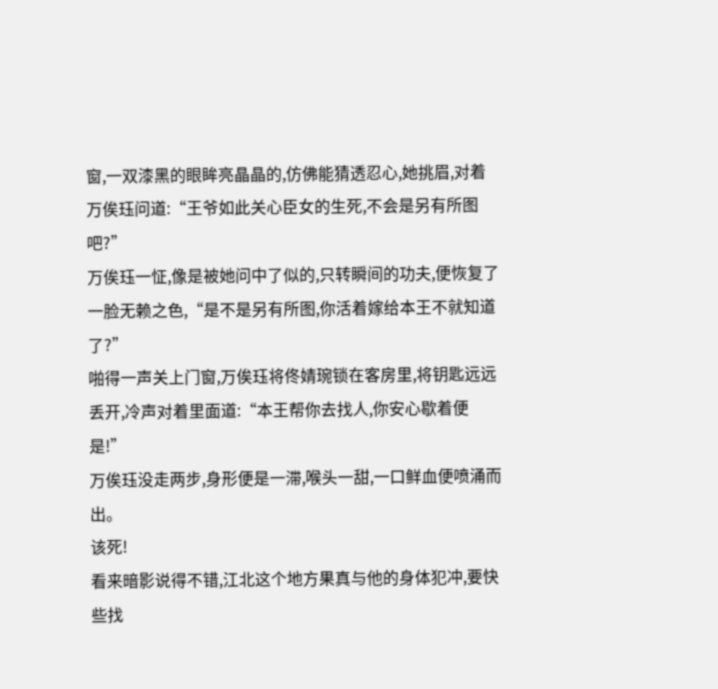窗,一双漆黑的眼眸亮晶晶的,仿佛能猜透忍心,她挑眉,对着万俟珏问道:“王爷如此关心臣女的生死,不会是另有所图吧?”
万俟珏一怔,像是被她问中了似的,只转瞬间的功夫,便恢复了一脸无赖之色,“是不是另有所图,你活着嫁给本王不就知道了?”
啪得一声关上门窗,万俟珏将佟婧琬锁在客房里,将钥匙远远丢开,冷声对着里面道:“本王帮你去找人,你安心歇着便是!”
万俟珏没走两步,身形便是一滞,喉头一甜,一口鲜血便喷涌而出。
该死!
看来暗影说得不错,江北这个地方果真与他的身体犯冲,要快些找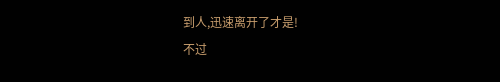到人,迅速离开了才是!
不过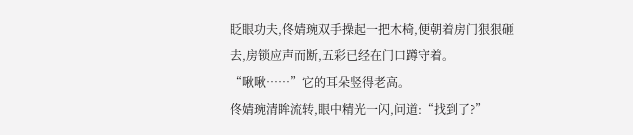眨眼功夫,佟婧琬双手操起一把木椅,便朝着房门狠狠砸去,房锁应声而断,五彩已经在门口蹲守着。
“啾啾……”它的耳朵竖得老高。
佟婧琬清眸流转,眼中精光一闪,问道:“找到了?”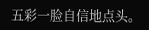五彩一脸自信地点头。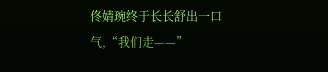佟婧琬终于长长舒出一口气,“我们走——”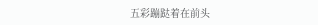五彩蹦跶着在前头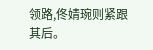领路,佟婧琬则紧跟其后。